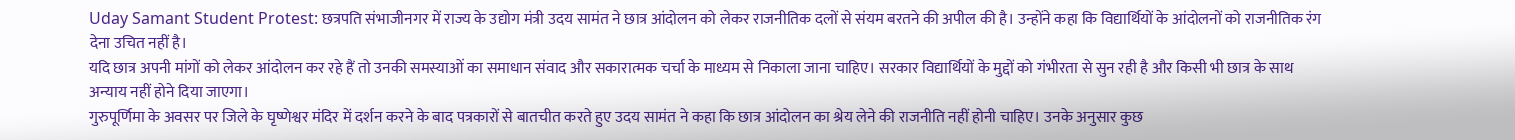Uday Samant Student Protest: छत्रपति संभाजीनगर में राज्य के उद्योग मंत्री उदय सामंत ने छात्र आंदोलन को लेकर राजनीतिक दलों से संयम बरतने की अपील की है। उन्होंने कहा कि विद्यार्थियों के आंदोलनों को राजनीतिक रंग देना उचित नहीं है।
यदि छात्र अपनी मांगों को लेकर आंदोलन कर रहे हैं तो उनकी समस्याओं का समाधान संवाद और सकारात्मक चर्चा के माध्यम से निकाला जाना चाहिए। सरकार विद्यार्थियों के मुद्दों को गंभीरता से सुन रही है और किसी भी छात्र के साथ अन्याय नहीं होने दिया जाएगा।
गुरुपूर्णिमा के अवसर पर जिले के घृष्णेश्वर मंदिर में दर्शन करने के बाद पत्रकारों से बातचीत करते हुए उदय सामंत ने कहा कि छात्र आंदोलन का श्रेय लेने की राजनीति नहीं होनी चाहिए। उनके अनुसार कुछ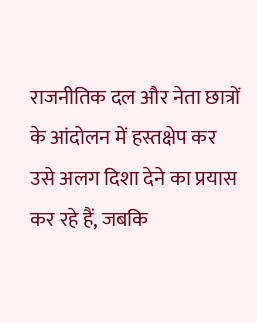राजनीतिक दल और नेता छात्रों के आंदोलन में हस्तक्षेप कर उसे अलग दिशा देने का प्रयास कर रहे हैं, जबकि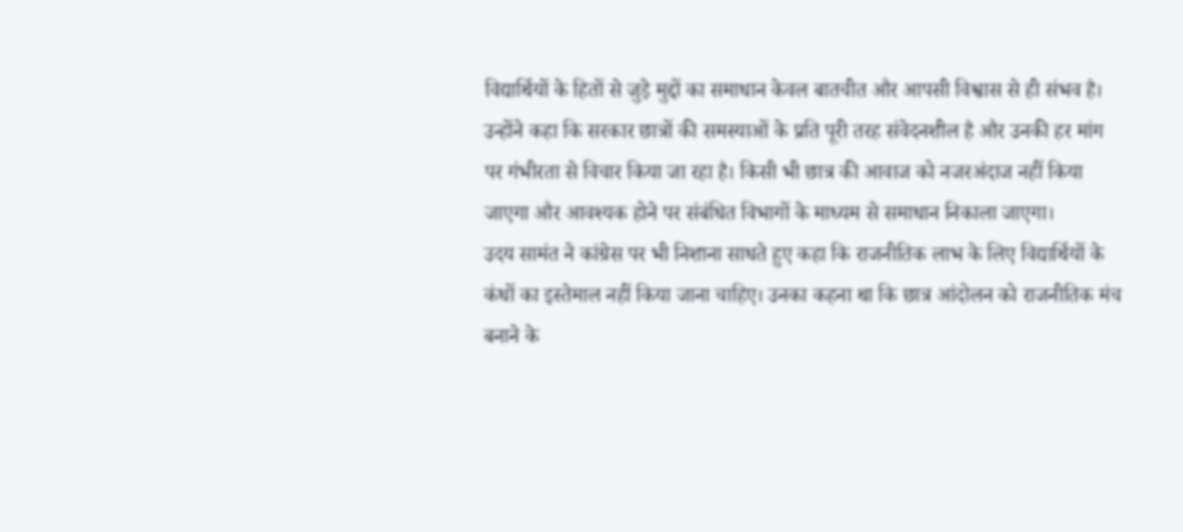विद्यार्थियों के हितों से जुड़े मुद्दों का समाधान केवल बातचीत और आपसी विश्वास से ही संभव है।
उन्होंने कहा कि सरकार छात्रों की समस्याओं के प्रति पूरी तरह संवेदनशील है और उनकी हर मांग पर गंभीरता से विचार किया जा रहा है। किसी भी छात्र की आवाज को नजरअंदाज नहीं किया जाएगा और आवश्यक होने पर संबंधित विभागों के माध्यम से समाधान निकाला जाएगा।
उदय सामंत ने कांग्रेस पर भी निशाना साधते हुए कहा कि राजनीतिक लाभ के लिए विद्यार्थियों के कंधों का इस्तेमाल नहीं किया जाना चाहिए। उनका कहना था कि छात्र आंदोलन को राजनीतिक मंच बनाने के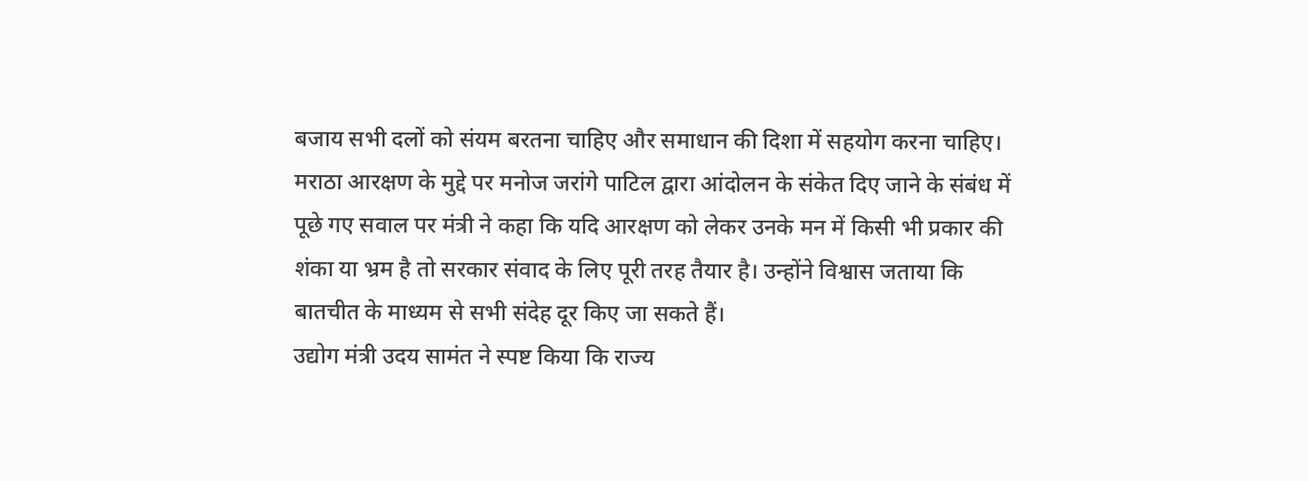बजाय सभी दलों को संयम बरतना चाहिए और समाधान की दिशा में सहयोग करना चाहिए।
मराठा आरक्षण के मुद्दे पर मनोज जरांगे पाटिल द्वारा आंदोलन के संकेत दिए जाने के संबंध में पूछे गए सवाल पर मंत्री ने कहा कि यदि आरक्षण को लेकर उनके मन में किसी भी प्रकार की शंका या भ्रम है तो सरकार संवाद के लिए पूरी तरह तैयार है। उन्होंने विश्वास जताया कि बातचीत के माध्यम से सभी संदेह दूर किए जा सकते हैं।
उद्योग मंत्री उदय सामंत ने स्पष्ट किया कि राज्य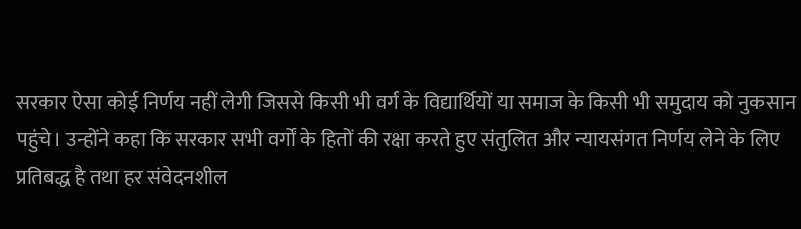सरकार ऐसा कोई निर्णय नहीं लेगी जिससे किसी भी वर्ग के विद्यार्थियों या समाज के किसी भी समुदाय को नुकसान पहुंचे। उन्होंने कहा कि सरकार सभी वर्गों के हितों की रक्षा करते हुए संतुलित और न्यायसंगत निर्णय लेने के लिए प्रतिबद्ध है तथा हर संवेदनशील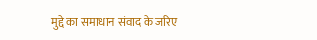मुद्दे का समाधान संवाद के जरिए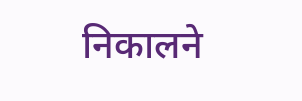निकालने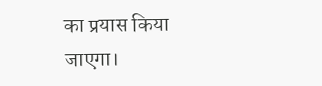का प्रयास किया जाएगा।